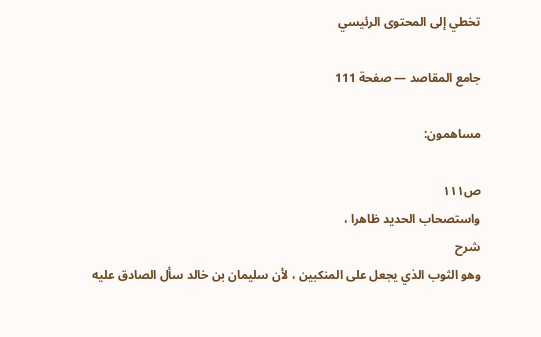تخطي إلى المحتوى الرئيسي

جامع المقاصد — صفحة 111

مساهمون:

ص١١١
واستصحاب الحديد ظاهرا ،
شرح
وهو الثوب الذي يجعل على المنكبين ، لأن سليمان بن خالد سأل الصادق عليه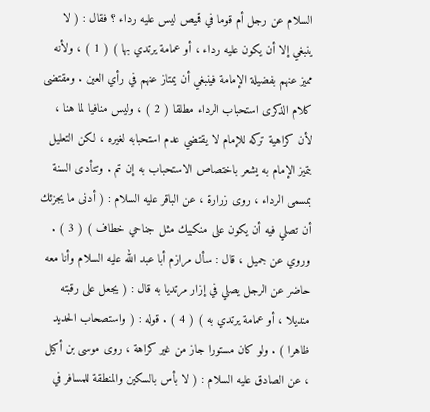السلام عن رجل أم قوما في قميص ليس عليه رداء ؟ فقال : ( لا ينبغي إلا أن يكون عليه رداء ، أو عمامة يرتدي بها ) ( 1 ) ، ولأنه مميز عنهم بفضيلة الإمامة فينبغي أن يمتاز عنهم في رأي العين . ومقتضى كلام الذكرى استحباب الرداء مطلقا ( 2 ) ، وليس منافيا لما هنا ، لأن كراهية تركه للإمام لا يقتضي عدم استحبابه لغيره ، لكن التعليل بتميز الإمام به يشعر باختصاص الاستحباب به إن تم . وتتأدى السنة بمسمى الرداء ، روى زرارة ، عن الباقر عليه السلام : ( أدنى ما يجزئك أن تصلي فيه أن يكون على منكبيك مثل جناحي خطاف ) ( 3 ) . وروي عن جميل ، قال : سأل مرازم أبا عبد الله عليه السلام وأنا معه حاضر عن الرجل يصلي في إزار مرتديا به قال : ( يجعل على رقبته منديلا ، أو عمامة يرتدي به ) ( 4 ) . قوله : ( واستصحاب الحديد ظاهرا ) . ولو كان مستورا جاز من غير كراهة ، روى موسى بن أكيل ، عن الصادق عليه السلام : ( لا بأس بالسكين والمنطقة للمسافر في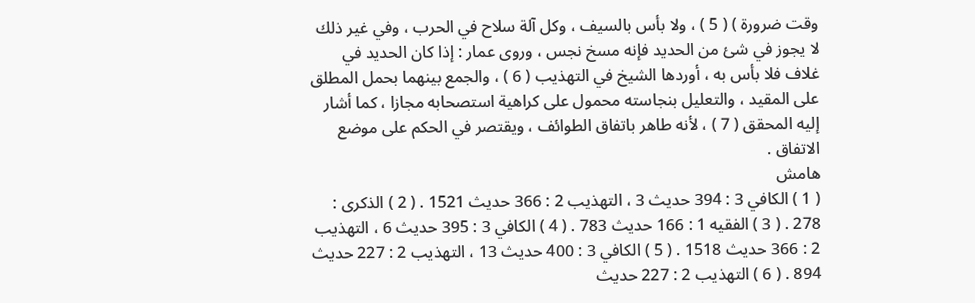وقت ضرورة ) ( 5 ) ، ولا بأس بالسيف ، وكل آلة سلاح في الحرب ، وفي غير ذلك لا يجوز في شئ من الحديد فإنه مسخ نجس ، وروى عمار : إذا كان الحديد في غلاف فلا بأس به ، أوردها الشيخ في التهذيب ( 6 ) ، والجمع بينهما بحمل المطلق على المقيد ، والتعليل بنجاسته محمول على كراهية استصحابه مجازا ، كما أشار إليه المحقق ( 7 ) ، لأنه طاهر باتفاق الطوائف ، ويقتصر في الحكم على موضع الاتفاق .
هامش
( 1 ) الكافي 3 : 394 حديث 3 ، التهذيب 2 : 366 حديث 1521 . ( 2 ) الذكرى : 278 . ( 3 ) الفقيه 1 : 166 حديث 783 . ( 4 ) الكافي 3 : 395 حديث 6 ، التهذيب 2 : 366 حديث 1518 . ( 5 ) الكافي 3 : 400 حديث 13 ، التهذيب 2 : 227 حديث 894 . ( 6 ) التهذيب 2 : 227 حديث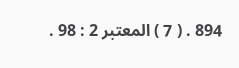894 . ( 7 ) المعتبر 2 : 98 .